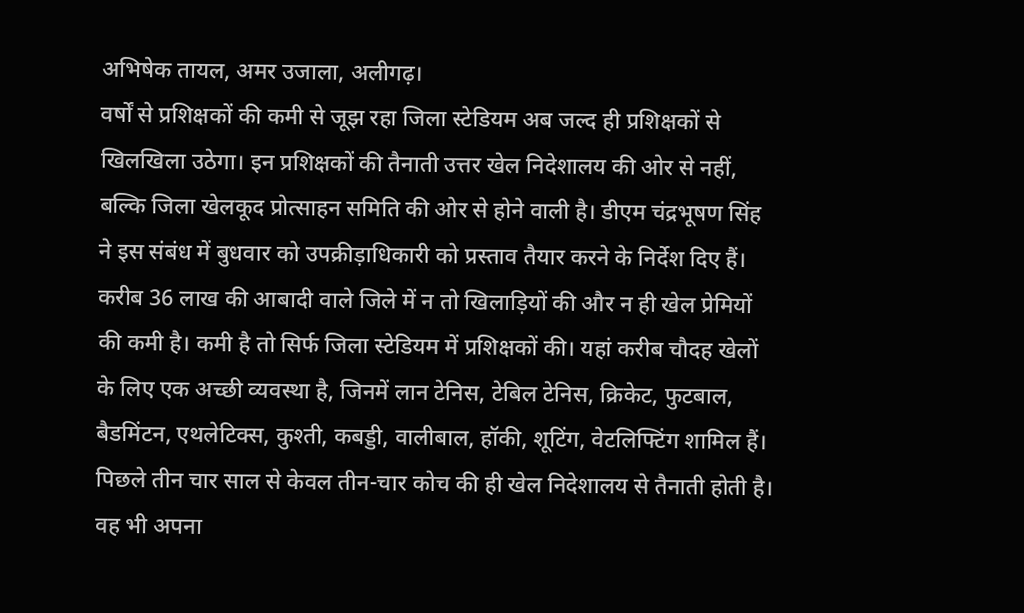अभिषेक तायल, अमर उजाला, अलीगढ़।
वर्षों से प्रशिक्षकों की कमी से जूझ रहा जिला स्टेडियम अब जल्द ही प्रशिक्षकों से खिलखिला उठेगा। इन प्रशिक्षकों की तैनाती उत्तर खेल निदेशालय की ओर से नहीं, बल्कि जिला खेलकूद प्रोत्साहन समिति की ओर से होने वाली है। डीएम चंद्रभूषण सिंह ने इस संबंध में बुधवार को उपक्रीड़ाधिकारी को प्रस्ताव तैयार करने के निर्देश दिए हैं।
करीब 36 लाख की आबादी वाले जिले में न तो खिलाड़ियों की और न ही खेल प्रेमियों की कमी है। कमी है तो सिर्फ जिला स्टेडियम में प्रशिक्षकों की। यहां करीब चौदह खेलों के लिए एक अच्छी व्यवस्था है, जिनमें लान टेनिस, टेबिल टेनिस, क्रिकेट, फुटबाल, बैडमिंटन, एथलेटिक्स, कुश्ती, कबड्डी, वालीबाल, हॉकी, शूटिंग, वेटलिफ्टिंग शामिल हैं। पिछले तीन चार साल से केवल तीन-चार कोच की ही खेल निदेशालय से तैनाती होती है।
वह भी अपना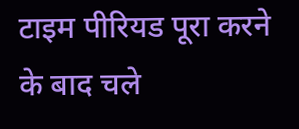टाइम पीरियड पूरा करने के बाद चले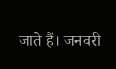जाते हैं। जनवरी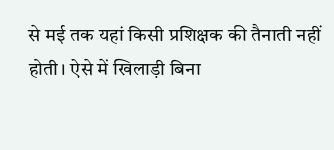से मई तक यहां किसी प्रशिक्षक की तैनाती नहीं होती। ऐसे में खिलाड़ी बिना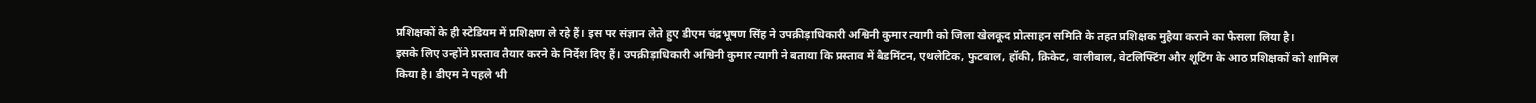प्रशिक्षकों के ही स्टेडियम में प्रशिक्षण ले रहे हैं। इस पर संज्ञान लेते हुए डीएम चंद्रभूषण सिंह ने उपक्रीड़ाधिकारी अश्विनी कुमार त्यागी को जिला खेलकूद प्रोत्साहन समिति के तहत प्रशिक्षक मुहैया कराने का फैसला लिया है।
इसके लिए उन्होंने प्रस्ताव तैयार करने के निर्देश दिए हैं। उपक्रीड़ाधिकारी अश्विनी कुमार त्यागी ने बताया कि प्रस्ताव में बैडमिंटन, एथलेटिक, फुटबाल, हॉकी, क्रिकेट, वालीबाल, वेटलिफ्टिंग और शूटिंग के आठ प्रशिक्षकों को शामिल किया है। डीएम ने पहले भी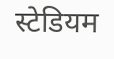स्टेडियम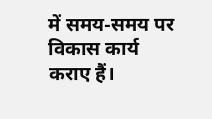में समय-समय पर विकास कार्य कराए हैं।